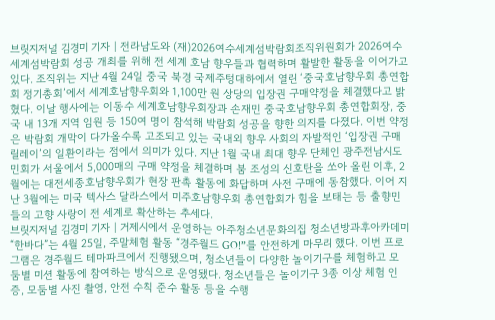브릿지저널 김경미 기자 | 전라남도와 (재)2026여수세계섬박람회조직위원회가 2026여수세계섬박람회 성공 개최를 위해 전 세계 호남 향우들과 협력하며 활발한 활동을 이어가고 있다. 조직위는 지난 4월 24일 중국 북경 국제주텅대하에서 열린 ‘중국호남향우회 총연합회 정기총회’에서 세계호남향우회와 1,100만 원 상당의 입장권 구매약정을 체결했다고 밝혔다. 이날 행사에는 이동수 세계호남향우회장과 손재민 중국호남향우회 총연합회장, 중국 내 13개 지역 임원 등 150여 명이 참석해 박람회 성공을 향한 의지를 다졌다. 이번 약정은 박람회 개막이 다가올수록 고조되고 있는 국내외 향우 사회의 자발적인 ‘입장권 구매 릴레이’의 일환이라는 점에서 의미가 있다. 지난 1월 국내 최대 향우 단체인 광주전남시도민회가 서울에서 5,000매의 구매 약정을 체결하며 붐 조성의 신호탄을 쏘아 올린 이후, 2월에는 대전세종호남향우회가 현장 판촉 활동에 화답하며 사전 구매에 동참했다. 이어 지난 3월에는 미국 텍사스 달라스에서 미주호남향우회 총연합회가 힘을 보태는 등 출향민들의 고향 사랑이 전 세계로 확산하는 추세다.
브릿지저널 김경미 기자 | 거제시에서 운영하는 아주청소년문화의집 청소년방과후아카데미“한바다”는 4월 25일, 주말체험 활동 “경주월드 GO!”를 안전하게 마무리 했다. 이번 프로그램은 경주월드 테마파크에서 진행됐으며, 청소년들이 다양한 놀이기구를 체험하고 모둠별 미션 활동에 참여하는 방식으로 운영됐다. 청소년들은 놀이기구 3종 이상 체험 인증, 모둠별 사진 촬영, 안전 수칙 준수 활동 등을 수행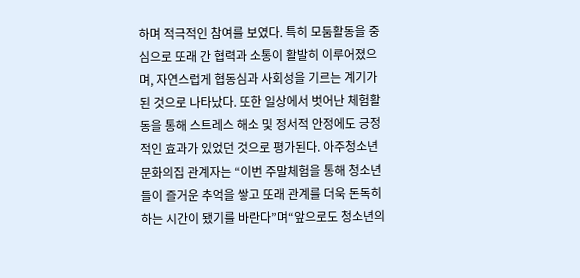하며 적극적인 참여를 보였다. 특히 모둠활동을 중심으로 또래 간 협력과 소통이 활발히 이루어졌으며, 자연스럽게 협동심과 사회성을 기르는 계기가 된 것으로 나타났다. 또한 일상에서 벗어난 체험활동을 통해 스트레스 해소 및 정서적 안정에도 긍정적인 효과가 있었던 것으로 평가된다. 아주청소년문화의집 관계자는 “이번 주말체험을 통해 청소년들이 즐거운 추억을 쌓고 또래 관계를 더욱 돈독히 하는 시간이 됐기를 바란다”며“앞으로도 청소년의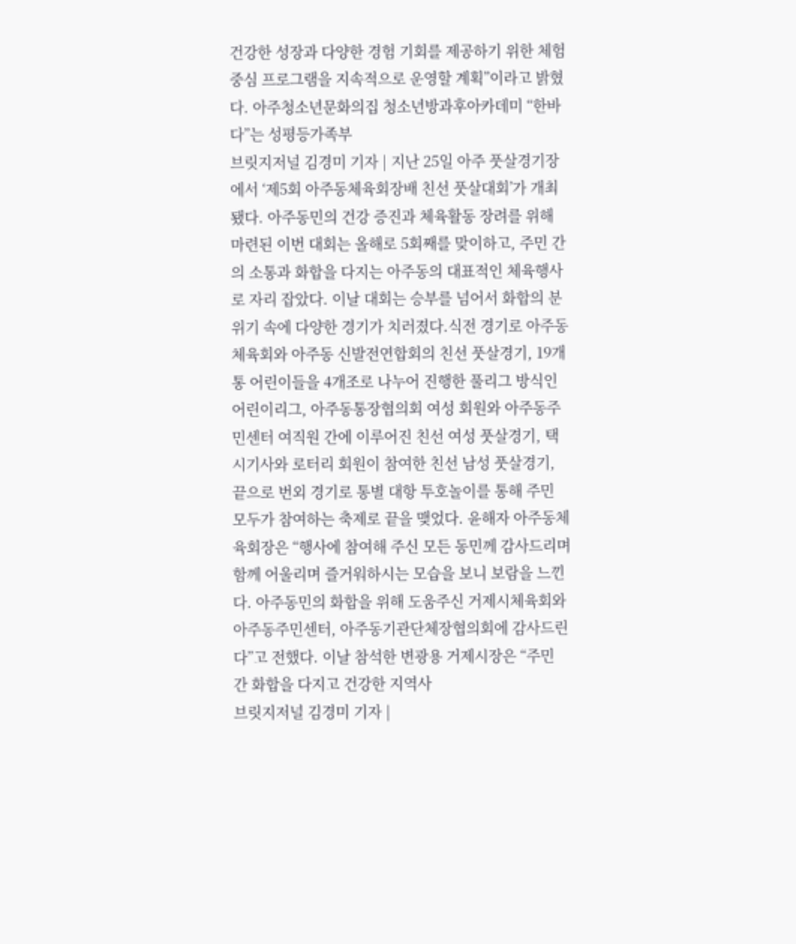건강한 성장과 다양한 경험 기회를 제공하기 위한 체험 중심 프로그램을 지속적으로 운영할 계획”이라고 밝혔다. 아주청소년문화의집 청소년방과후아카데미 “한바다”는 성평등가족부
브릿지저널 김경미 기자 | 지난 25일 아주 풋살경기장에서 ‘제5회 아주동체육회장배 친선 풋살대회’가 개최됐다. 아주동민의 건강 증진과 체육활동 장려를 위해 마련된 이번 대회는 올해로 5회째를 맞이하고, 주민 간의 소통과 화합을 다지는 아주동의 대표적인 체육행사로 자리 잡았다. 이날 대회는 승부를 넘어서 화합의 분위기 속에 다양한 경기가 치러졌다.식전 경기로 아주동체육회와 아주동 신발전연합회의 친선 풋살경기, 19개통 어린이들을 4개조로 나누어 진행한 풀리그 방식인 어린이리그, 아주동통장협의회 여성 회원와 아주동주민센터 여직원 간에 이루어진 친선 여성 풋살경기, 택시기사와 로터리 회원이 참여한 친선 남성 풋살경기, 끝으로 번외 경기로 통별 대항 투호놀이를 통해 주민 모두가 참여하는 축제로 끝을 맺었다. 윤해자 아주동체육회장은 “행사에 참여해 주신 모든 동민께 감사드리며 함께 어울리며 즐거워하시는 모습을 보니 보람을 느낀다. 아주동민의 화합을 위해 도움주신 거제시체육회와 아주동주민센터, 아주동기관단체장협의회에 감사드린다”고 전했다. 이날 참석한 변광용 거제시장은 “주민 간 화합을 다지고 건강한 지역사
브릿지저널 김경미 기자 |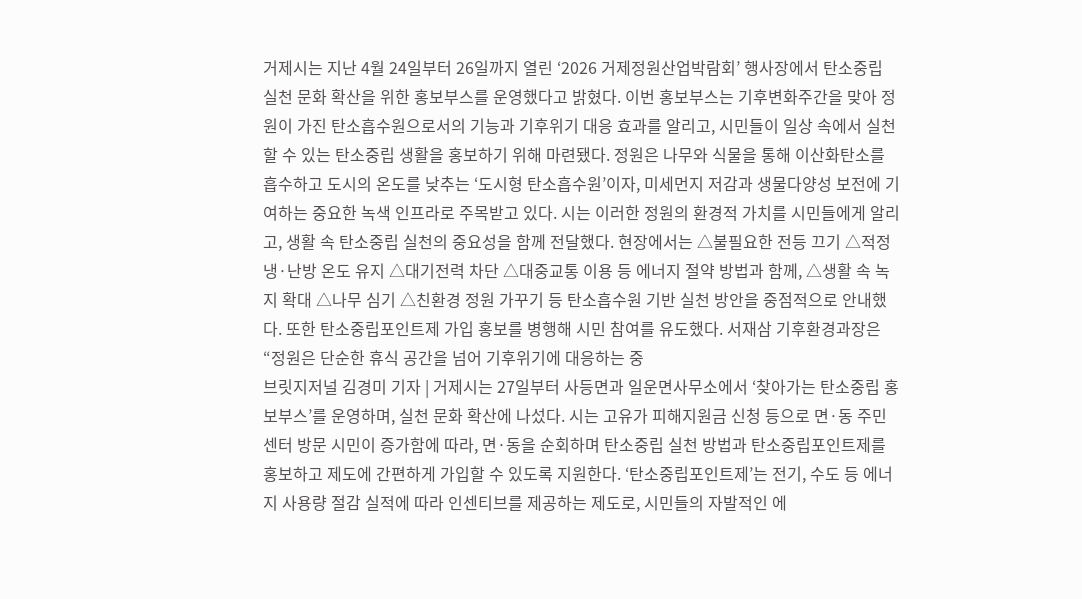거제시는 지난 4월 24일부터 26일까지 열린 ‘2026 거제정원산업박람회’ 행사장에서 탄소중립 실천 문화 확산을 위한 홍보부스를 운영했다고 밝혔다. 이번 홍보부스는 기후변화주간을 맞아 정원이 가진 탄소흡수원으로서의 기능과 기후위기 대응 효과를 알리고, 시민들이 일상 속에서 실천할 수 있는 탄소중립 생활을 홍보하기 위해 마련됐다. 정원은 나무와 식물을 통해 이산화탄소를 흡수하고 도시의 온도를 낮추는 ‘도시형 탄소흡수원’이자, 미세먼지 저감과 생물다양성 보전에 기여하는 중요한 녹색 인프라로 주목받고 있다. 시는 이러한 정원의 환경적 가치를 시민들에게 알리고, 생활 속 탄소중립 실천의 중요성을 함께 전달했다. 현장에서는 △불필요한 전등 끄기 △적정 냉·난방 온도 유지 △대기전력 차단 △대중교통 이용 등 에너지 절약 방법과 함께, △생활 속 녹지 확대 △나무 심기 △친환경 정원 가꾸기 등 탄소흡수원 기반 실천 방안을 중점적으로 안내했다. 또한 탄소중립포인트제 가입 홍보를 병행해 시민 참여를 유도했다. 서재삼 기후환경과장은 “정원은 단순한 휴식 공간을 넘어 기후위기에 대응하는 중
브릿지저널 김경미 기자 | 거제시는 27일부터 사등면과 일운면사무소에서 ‘찾아가는 탄소중립 홍보부스’를 운영하며, 실천 문화 확산에 나섰다. 시는 고유가 피해지원금 신청 등으로 면·동 주민센터 방문 시민이 증가함에 따라, 면·동을 순회하며 탄소중립 실천 방법과 탄소중립포인트제를 홍보하고 제도에 간편하게 가입할 수 있도록 지원한다. ‘탄소중립포인트제’는 전기, 수도 등 에너지 사용량 절감 실적에 따라 인센티브를 제공하는 제도로, 시민들의 자발적인 에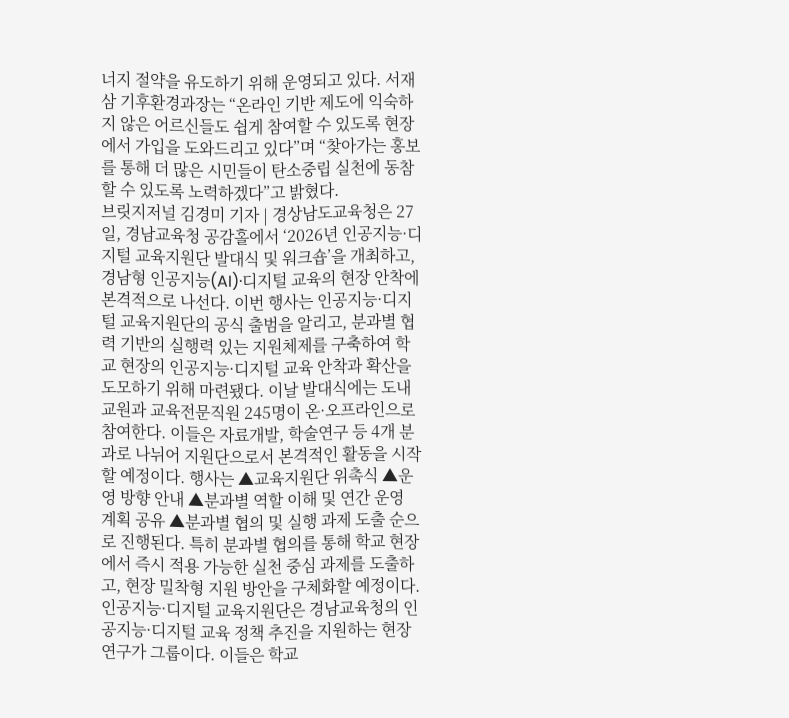너지 절약을 유도하기 위해 운영되고 있다. 서재삼 기후환경과장는 “온라인 기반 제도에 익숙하지 않은 어르신들도 쉽게 참여할 수 있도록 현장에서 가입을 도와드리고 있다”며 “찾아가는 홍보를 통해 더 많은 시민들이 탄소중립 실천에 동참할 수 있도록 노력하겠다”고 밝혔다.
브릿지저널 김경미 기자 | 경상남도교육청은 27일, 경남교육청 공감홀에서 ‘2026년 인공지능·디지털 교육지원단 발대식 및 워크숍’을 개최하고, 경남형 인공지능(AI)·디지털 교육의 현장 안착에 본격적으로 나선다. 이번 행사는 인공지능·디지털 교육지원단의 공식 출범을 알리고, 분과별 협력 기반의 실행력 있는 지원체제를 구축하여 학교 현장의 인공지능·디지털 교육 안착과 확산을 도모하기 위해 마련됐다. 이날 발대식에는 도내 교원과 교육전문직원 245명이 온·오프라인으로 참여한다. 이들은 자료개발, 학술연구 등 4개 분과로 나뉘어 지원단으로서 본격적인 활동을 시작할 예정이다. 행사는 ▲교육지원단 위촉식 ▲운영 방향 안내 ▲분과별 역할 이해 및 연간 운영 계획 공유 ▲분과별 협의 및 실행 과제 도출 순으로 진행된다. 특히 분과별 협의를 통해 학교 현장에서 즉시 적용 가능한 실천 중심 과제를 도출하고, 현장 밀착형 지원 방안을 구체화할 예정이다. 인공지능·디지털 교육지원단은 경남교육청의 인공지능·디지털 교육 정책 추진을 지원하는 현장 연구가 그룹이다. 이들은 학교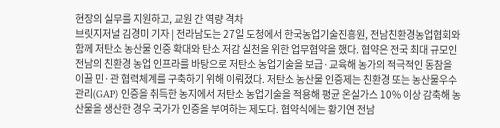현장의 실무를 지원하고, 교원 간 역량 격차
브릿지저널 김경미 기자 | 전라남도는 27일 도청에서 한국농업기술진흥원, 전남친환경농업협회와 함께 저탄소 농산물 인증 확대와 탄소 저감 실천을 위한 업무협약을 했다. 협약은 전국 최대 규모인 전남의 친환경 농업 인프라를 바탕으로 저탄소 농업기술을 보급·교육해 농가의 적극적인 동참을 이끌 민·관 협력체계를 구축하기 위해 이뤄졌다. 저탄소 농산물 인증제는 친환경 또는 농산물우수관리(GAP) 인증을 취득한 농지에서 저탄소 농업기술을 적용해 평균 온실가스 10% 이상 감축해 농산물을 생산한 경우 국가가 인증을 부여하는 제도다. 협약식에는 황기연 전남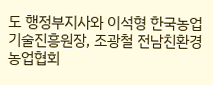도 행정부지사와 이석형 한국농업기술진흥원장, 조광철 전남친환경농업협회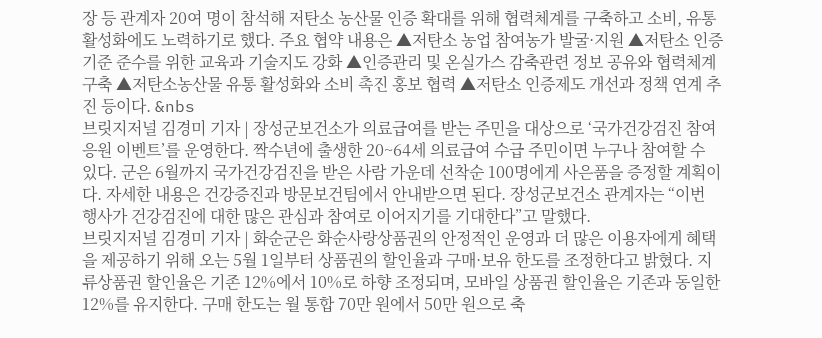장 등 관계자 20여 명이 참석해 저탄소 농산물 인증 확대를 위해 협력체계를 구축하고 소비, 유통 활성화에도 노력하기로 했다. 주요 협약 내용은 ▲저탄소 농업 참여농가 발굴·지원 ▲저탄소 인증기준 준수를 위한 교육과 기술지도 강화 ▲인증관리 및 온실가스 감축관련 정보 공유와 협력체계 구축 ▲저탄소농산물 유통 활성화와 소비 촉진 홍보 협력 ▲저탄소 인증제도 개선과 정책 연계 추진 등이다. &nbs
브릿지저널 김경미 기자 | 장성군보건소가 의료급여를 받는 주민을 대상으로 ‘국가건강검진 참여 응원 이벤트’를 운영한다. 짝수년에 출생한 20~64세 의료급여 수급 주민이면 누구나 참여할 수 있다. 군은 6월까지 국가건강검진을 받은 사람 가운데 선착순 100명에게 사은품을 증정할 계획이다. 자세한 내용은 건강증진과 방문보건팀에서 안내받으면 된다. 장성군보건소 관계자는 “이번 행사가 건강검진에 대한 많은 관심과 참여로 이어지기를 기대한다”고 말했다.
브릿지저널 김경미 기자 | 화순군은 화순사랑상품권의 안정적인 운영과 더 많은 이용자에게 혜택을 제공하기 위해 오는 5월 1일부터 상품권의 할인율과 구매·보유 한도를 조정한다고 밝혔다. 지류상품권 할인율은 기존 12%에서 10%로 하향 조정되며, 모바일 상품권 할인율은 기존과 동일한 12%를 유지한다. 구매 한도는 월 통합 70만 원에서 50만 원으로 축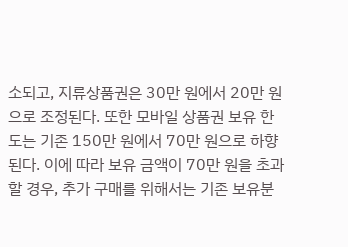소되고, 지류상품권은 30만 원에서 20만 원으로 조정된다. 또한 모바일 상품권 보유 한도는 기존 150만 원에서 70만 원으로 하향된다. 이에 따라 보유 금액이 70만 원을 초과할 경우, 추가 구매를 위해서는 기존 보유분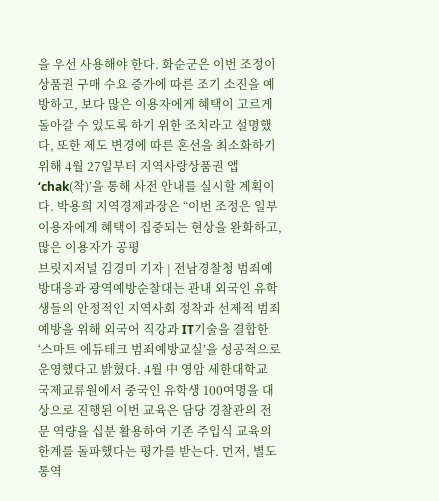을 우선 사용해야 한다. 화순군은 이번 조정이 상품권 구매 수요 증가에 따른 조기 소진을 예방하고, 보다 많은 이용자에게 혜택이 고르게 돌아갈 수 있도록 하기 위한 조치라고 설명했다, 또한 제도 변경에 따른 혼선을 최소화하기 위해 4월 27일부터 지역사랑상품권 앱 ‘chak(착)’을 통해 사전 안내를 실시할 계획이다. 박용희 지역경제과장은 “이번 조정은 일부 이용자에게 혜택이 집중되는 현상을 완화하고, 많은 이용자가 공평
브릿지저널 김경미 기자 | 전남경찰청 범죄예방대응과 광역예방순찰대는 관내 외국인 유학생들의 안정적인 지역사회 정착과 선제적 범죄예방을 위해 외국어 직강과 IT기술을 결합한‘스마트 에듀테크 범죄예방교실’을 성공적으로 운영했다고 밝혔다. 4월 中 영암 세한대학교 국제교류원에서 중국인 유학생 100여명을 대상으로 진행된 이번 교육은 담당 경찰관의 전문 역량을 십분 활용하여 기존 주입식 교육의 한계를 돌파했다는 평가를 받는다. 먼저, 별도 통역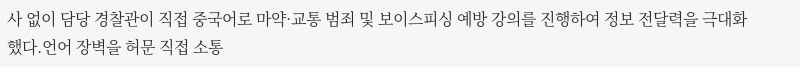사 없이 담당 경찰관이 직접 중국어로 마약·교통 범죄 및 보이스피싱 예방 강의를 진행하여 정보 전달력을 극대화했다.언어 장벽을 허문 직접 소통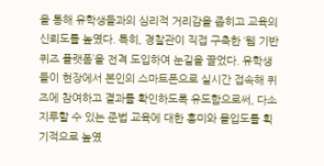을 통해 유학생들과의 심리적 거리감을 좁히고 교육의 신뢰도를 높였다. 특히, 경찰관이 직접 구축한 ‘웹 기반 퀴즈 플랫폼’을 전격 도입하여 눈길을 끌었다. 유학생들이 현장에서 본인의 스마트폰으로 실시간 접속해 퀴즈에 참여하고 결과를 확인하도록 유도함으로써, 다소 지루할 수 있는 준법 교육에 대한 흥미와 몰입도를 획기적으로 높였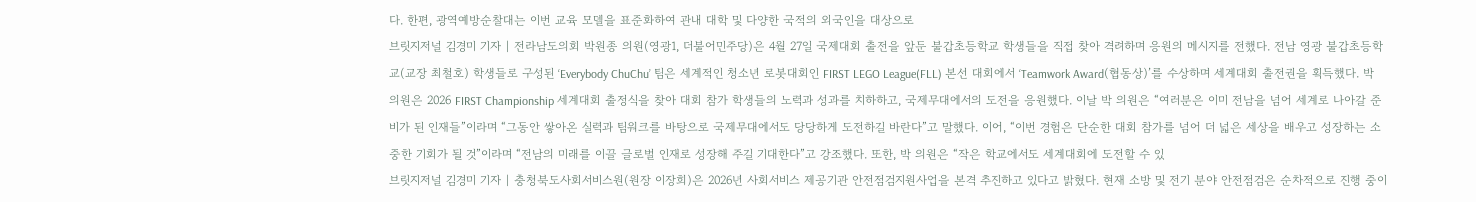다. 한편, 광역예방순찰대는 이번 교육 모델을 표준화하여 관내 대학 및 다양한 국적의 외국인을 대상으로
브릿지저널 김경미 기자 | 전라남도의회 박원종 의원(영광1, 더불어민주당)은 4월 27일 국제대회 출전을 앞둔 불갑초등학교 학생들을 직접 찾아 격려하며 응원의 메시지를 전했다. 전남 영광 불갑초등학교(교장 최철호) 학생들로 구성된 ‘Everybody ChuChu’ 팀은 세계적인 청소년 로봇대회인 FIRST LEGO League(FLL) 본선 대회에서 ‘Teamwork Award(협동상)’를 수상하며 세계대회 출전권을 획득했다. 박 의원은 2026 FIRST Championship 세계대회 출정식을 찾아 대회 참가 학생들의 노력과 성과를 치하하고, 국제무대에서의 도전을 응원했다. 이날 박 의원은 “여러분은 이미 전남을 넘어 세계로 나아갈 준비가 된 인재들”이라며 “그동안 쌓아온 실력과 팀워크를 바탕으로 국제무대에서도 당당하게 도전하길 바란다”고 말했다. 이어, “이번 경험은 단순한 대회 참가를 넘어 더 넓은 세상을 배우고 성장하는 소중한 기회가 될 것”이라며 “전남의 미래를 이끌 글로벌 인재로 성장해 주길 기대한다”고 강조했다. 또한, 박 의원은 “작은 학교에서도 세계대회에 도전할 수 있
브릿지저널 김경미 기자 | 충청북도사회서비스원(원장 이장희)은 2026년 사회서비스 제공기관 안전점검지원사업을 본격 추진하고 있다고 밝혔다. 현재 소방 및 전기 분야 안전점검은 순차적으로 진행 중이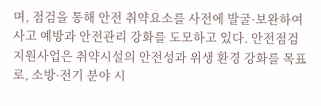며, 점검을 통해 안전 취약요소를 사전에 발굴·보완하여 사고 예방과 안전관리 강화를 도모하고 있다. 안전점검 지원사업은 취약시설의 안전성과 위생 환경 강화를 목표로, 소방·전기 분야 시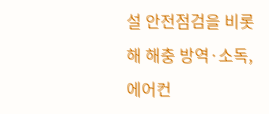설 안전점검을 비롯해 해충 방역·소독, 에어컨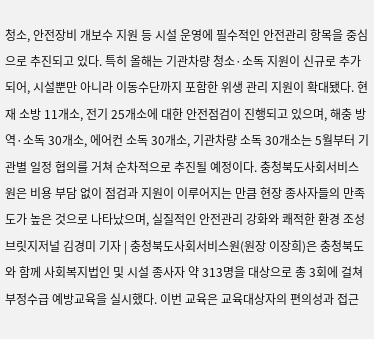청소, 안전장비 개보수 지원 등 시설 운영에 필수적인 안전관리 항목을 중심으로 추진되고 있다. 특히 올해는 기관차량 청소·소독 지원이 신규로 추가되어, 시설뿐만 아니라 이동수단까지 포함한 위생 관리 지원이 확대됐다. 현재 소방 11개소, 전기 25개소에 대한 안전점검이 진행되고 있으며, 해충 방역·소독 30개소, 에어컨 소독 30개소, 기관차량 소독 30개소는 5월부터 기관별 일정 협의를 거쳐 순차적으로 추진될 예정이다. 충청북도사회서비스원은 비용 부담 없이 점검과 지원이 이루어지는 만큼 현장 종사자들의 만족도가 높은 것으로 나타났으며, 실질적인 안전관리 강화와 쾌적한 환경 조성
브릿지저널 김경미 기자 | 충청북도사회서비스원(원장 이장희)은 충청북도와 함께 사회복지법인 및 시설 종사자 약 313명을 대상으로 총 3회에 걸쳐 부정수급 예방교육을 실시했다. 이번 교육은 교육대상자의 편의성과 접근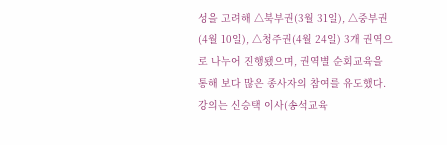성을 고려해 △북부권(3월 31일), △중부권(4월 10일), △청주권(4월 24일) 3개 권역으로 나누어 진행됐으며, 권역별 순회교육을 통해 보다 많은 종사자의 참여를 유도했다. 강의는 신승택 이사(송석교육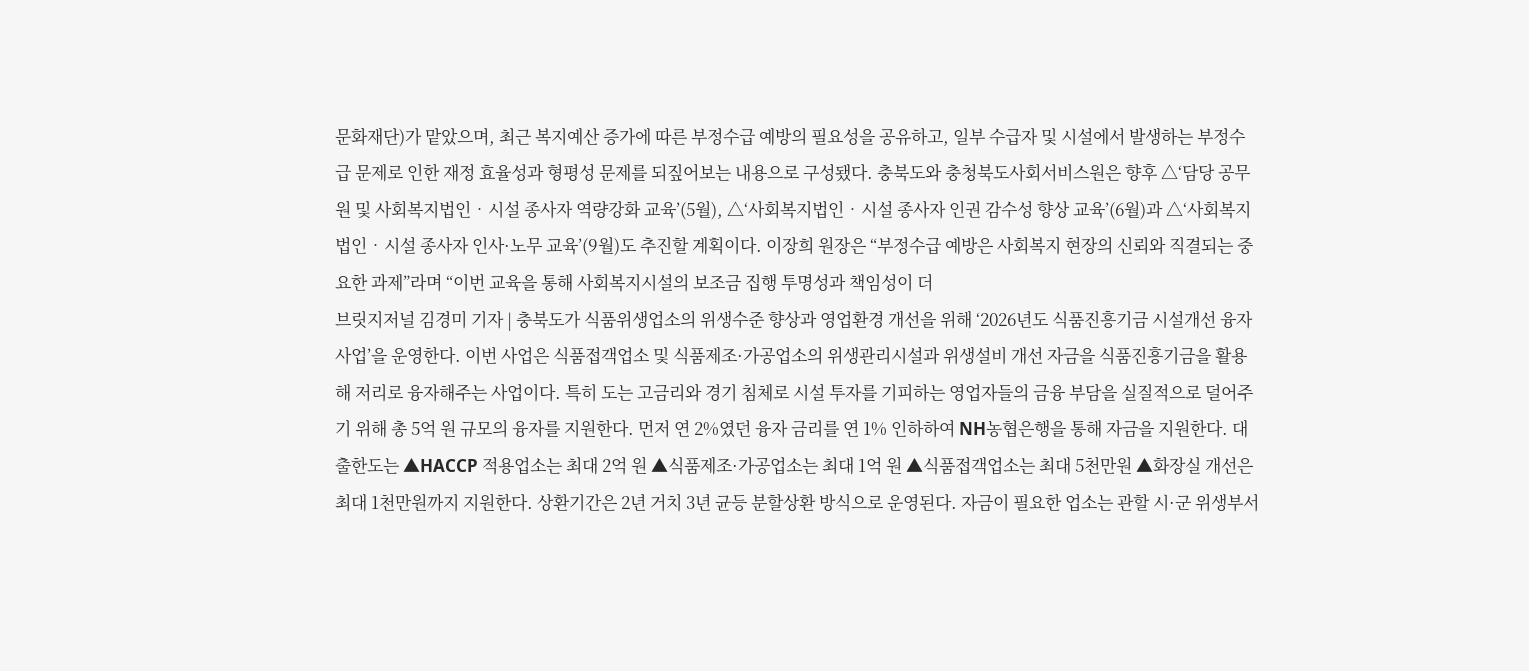문화재단)가 맡았으며, 최근 복지예산 증가에 따른 부정수급 예방의 필요성을 공유하고, 일부 수급자 및 시설에서 발생하는 부정수급 문제로 인한 재정 효율성과 형평성 문제를 되짚어보는 내용으로 구성됐다. 충북도와 충청북도사회서비스원은 향후 △‘담당 공무원 및 사회복지법인‧시설 종사자 역량강화 교육’(5월), △‘사회복지법인‧시설 종사자 인권 감수성 향상 교육’(6월)과 △‘사회복지법인‧시설 종사자 인사·노무 교육’(9월)도 추진할 계획이다. 이장희 원장은 “부정수급 예방은 사회복지 현장의 신뢰와 직결되는 중요한 과제”라며 “이번 교육을 통해 사회복지시설의 보조금 집행 투명성과 책임성이 더
브릿지저널 김경미 기자 | 충북도가 식품위생업소의 위생수준 향상과 영업환경 개선을 위해 ‘2026년도 식품진흥기금 시설개선 융자사업’을 운영한다. 이번 사업은 식품접객업소 및 식품제조·가공업소의 위생관리시설과 위생설비 개선 자금을 식품진흥기금을 활용해 저리로 융자해주는 사업이다. 특히 도는 고금리와 경기 침체로 시설 투자를 기피하는 영업자들의 금융 부담을 실질적으로 덜어주기 위해 총 5억 원 규모의 융자를 지원한다. 먼저 연 2%였던 융자 금리를 연 1% 인하하여 NH농협은행을 통해 자금을 지원한다. 대출한도는 ▲HACCP 적용업소는 최대 2억 원 ▲식품제조·가공업소는 최대 1억 원 ▲식품접객업소는 최대 5천만원 ▲화장실 개선은 최대 1천만원까지 지원한다. 상환기간은 2년 거치 3년 균등 분할상환 방식으로 운영된다. 자금이 필요한 업소는 관할 시·군 위생부서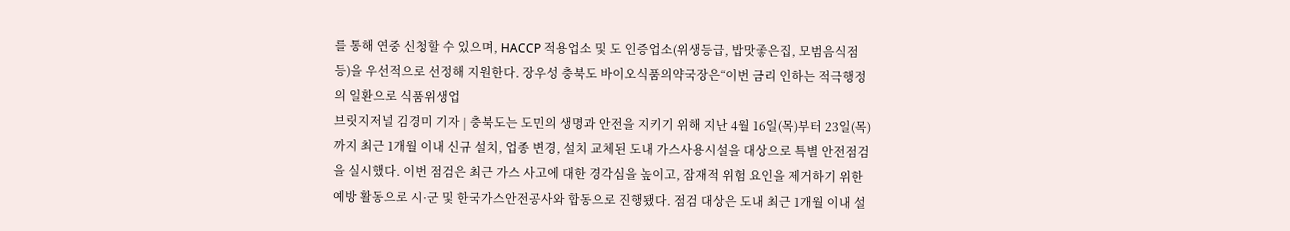를 통해 연중 신청할 수 있으며, HACCP 적용업소 및 도 인증업소(위생등급, 밥맛좋은집, 모범음식점 등)을 우선적으로 선정해 지원한다. 장우성 충북도 바이오식품의약국장은“이번 금리 인하는 적극행정의 일환으로 식품위생업
브릿지저널 김경미 기자 | 충북도는 도민의 생명과 안전을 지키기 위해 지난 4월 16일(목)부터 23일(목)까지 최근 1개월 이내 신규 설치, 업종 변경, 설치 교체된 도내 가스사용시설을 대상으로 특별 안전점검을 실시했다. 이번 점검은 최근 가스 사고에 대한 경각심을 높이고, 잠재적 위험 요인을 제거하기 위한 예방 활동으로 시·군 및 한국가스안전공사와 합동으로 진행됐다. 점검 대상은 도내 최근 1개월 이내 설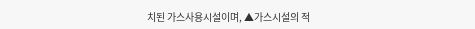치된 가스사용시설이며, ▲가스시설의 적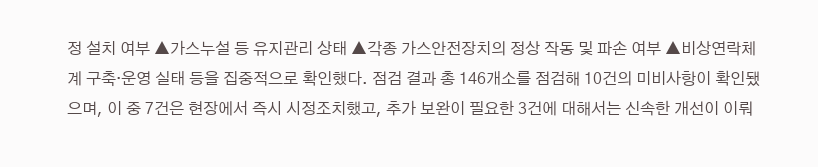정 설치 여부 ▲가스누설 등 유지관리 상태 ▲각종 가스안전장치의 정상 작동 및 파손 여부 ▲비상연락체계 구축·운영 실태 등을 집중적으로 확인했다. 점검 결과 총 146개소를 점검해 10건의 미비사항이 확인됐으며, 이 중 7건은 현장에서 즉시 시정조치했고, 추가 보완이 필요한 3건에 대해서는 신속한 개선이 이뤄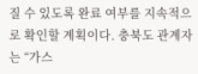질 수 있도록 완료 여부를 지속적으로 확인할 계획이다. 충북도 관계자는 “가스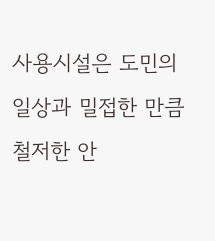사용시설은 도민의 일상과 밀접한 만큼 철저한 안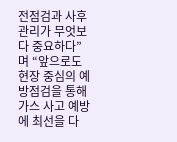전점검과 사후관리가 무엇보다 중요하다”며 “앞으로도 현장 중심의 예방점검을 통해 가스 사고 예방에 최선을 다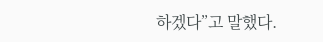하겠다”고 말했다.